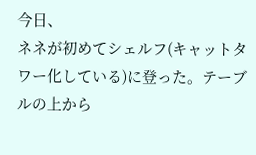今日、
ネネが初めてシェルフ(キャットタワー化している)に登った。テーブルの上から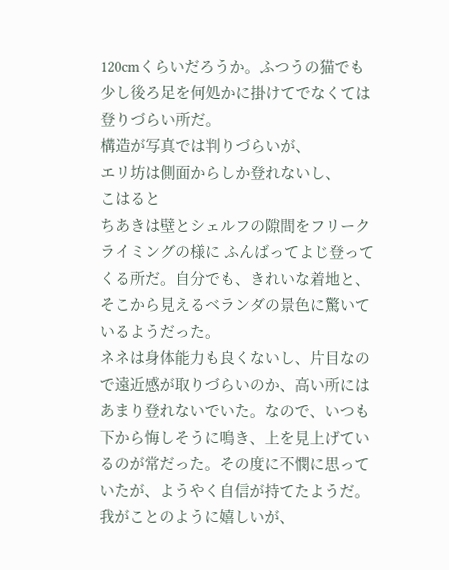120cmくらいだろうか。ふつうの猫でも少し後ろ足を何処かに掛けてでなくては登りづらい所だ。
構造が写真では判りづらいが、
エリ坊は側面からしか登れないし、
こはると
ちあきは壁とシェルフの隙間をフリークライミングの様に ふんばってよじ登ってくる所だ。自分でも、きれいな着地と、そこから見えるベランダの景色に驚いているようだった。
ネネは身体能力も良くないし、片目なので遠近感が取りづらいのか、高い所にはあまり登れないでいた。なので、いつも下から悔しそうに鳴き、上を見上げているのが常だった。その度に不憫に思っていたが、ようやく自信が持てたようだ。我がことのように嬉しいが、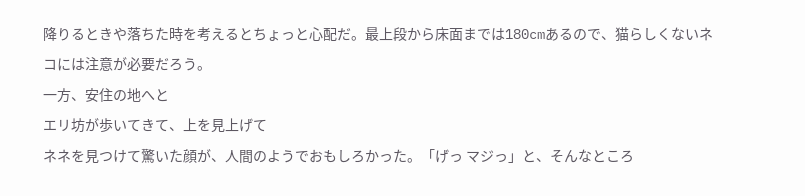降りるときや落ちた時を考えるとちょっと心配だ。最上段から床面までは180cmあるので、猫らしくないネコには注意が必要だろう。
一方、安住の地へと
エリ坊が歩いてきて、上を見上げて
ネネを見つけて驚いた顔が、人間のようでおもしろかった。「げっ マジっ」と、そんなところ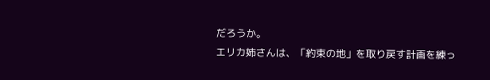だろうか。
エリカ姉さんは、「約束の地」を取り戻す計画を練っ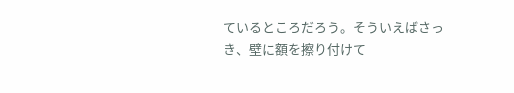ているところだろう。そういえばさっき、壁に額を擦り付けて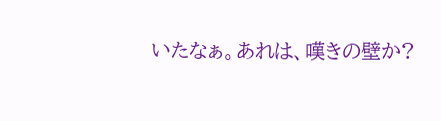いたなぁ。あれは、嘆きの壁か?